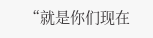“就是你们现在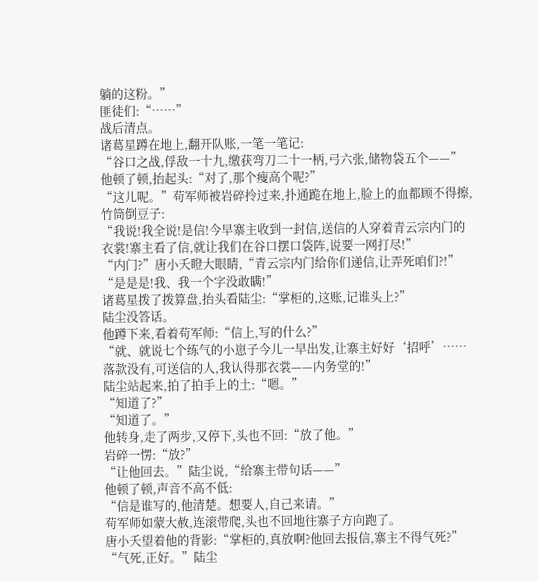躺的这粉。”
匪徒们:“……”
战后清点。
诸葛星蹲在地上,翻开队账,一笔一笔记:
“谷口之战,俘敌一十九,缴获弯刀二十一柄,弓六张,储物袋五个——”
他顿了顿,抬起头:“对了,那个瘦高个呢?”
“这儿呢。”苟军师被岩碎拎过来,扑通跪在地上,脸上的血都顾不得擦,竹筒倒豆子:
“我说!我全说!是信!今早寨主收到一封信,送信的人穿着青云宗内门的衣裳!寨主看了信,就让我们在谷口摆口袋阵,说要一网打尽!”
“内门?”唐小夭瞪大眼睛,“青云宗内门给你们递信,让弄死咱们?!”
“是是是!我、我一个字没敢瞒!”
诸葛星拨了拨算盘,抬头看陆尘:“掌柜的,这账,记谁头上?”
陆尘没答话。
他蹲下来,看着苟军师:“信上,写的什么?”
“就、就说七个练气的小崽子今儿一早出发,让寨主好好‘招呼’……落款没有,可送信的人,我认得那衣裳——内务堂的!”
陆尘站起来,拍了拍手上的土:“嗯。”
“知道了?”
“知道了。”
他转身,走了两步,又停下,头也不回:“放了他。”
岩碎一愣:“放?”
“让他回去。”陆尘说,“给寨主带句话——”
他顿了顿,声音不高不低:
“信是谁写的,他清楚。想要人,自己来请。”
苟军师如蒙大赦,连滚带爬,头也不回地往寨子方向跑了。
唐小夭望着他的背影:“掌柜的,真放啊?他回去报信,寨主不得气死?”
“气死,正好。”陆尘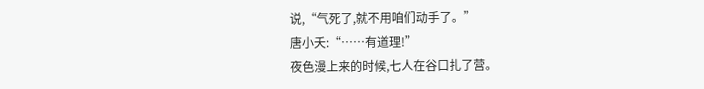说,“气死了,就不用咱们动手了。”
唐小夭:“……有道理!”
夜色漫上来的时候,七人在谷口扎了营。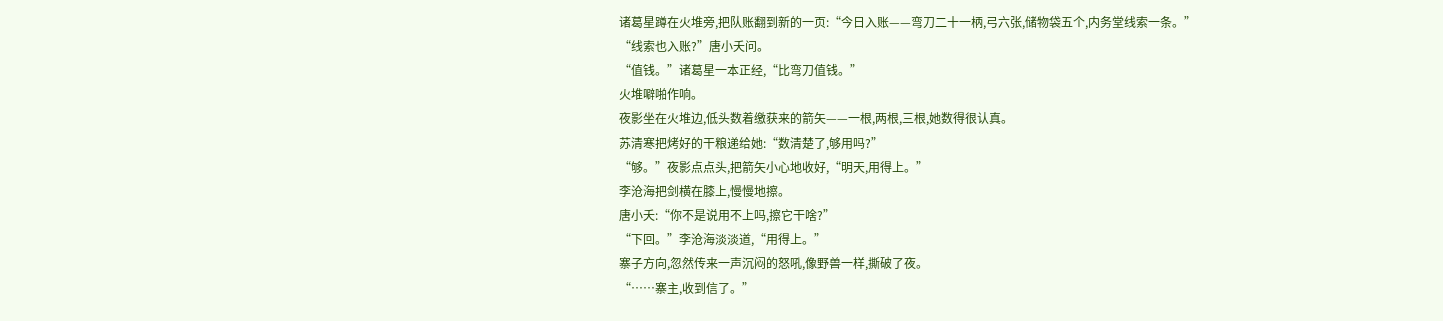诸葛星蹲在火堆旁,把队账翻到新的一页:“今日入账——弯刀二十一柄,弓六张,储物袋五个,内务堂线索一条。”
“线索也入账?”唐小夭问。
“值钱。”诸葛星一本正经,“比弯刀值钱。”
火堆噼啪作响。
夜影坐在火堆边,低头数着缴获来的箭矢——一根,两根,三根,她数得很认真。
苏清寒把烤好的干粮递给她:“数清楚了,够用吗?”
“够。”夜影点点头,把箭矢小心地收好,“明天,用得上。”
李沧海把剑横在膝上,慢慢地擦。
唐小夭:“你不是说用不上吗,擦它干啥?”
“下回。”李沧海淡淡道,“用得上。”
寨子方向,忽然传来一声沉闷的怒吼,像野兽一样,撕破了夜。
“……寨主,收到信了。”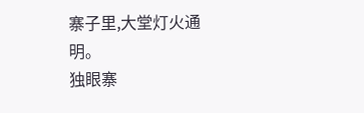寨子里,大堂灯火通明。
独眼寨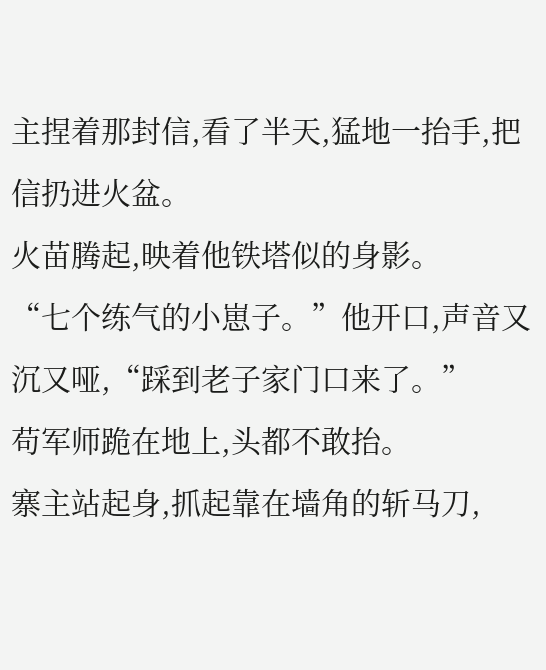主捏着那封信,看了半天,猛地一抬手,把信扔进火盆。
火苗腾起,映着他铁塔似的身影。
“七个练气的小崽子。”他开口,声音又沉又哑,“踩到老子家门口来了。”
苟军师跪在地上,头都不敢抬。
寨主站起身,抓起靠在墙角的斩马刀,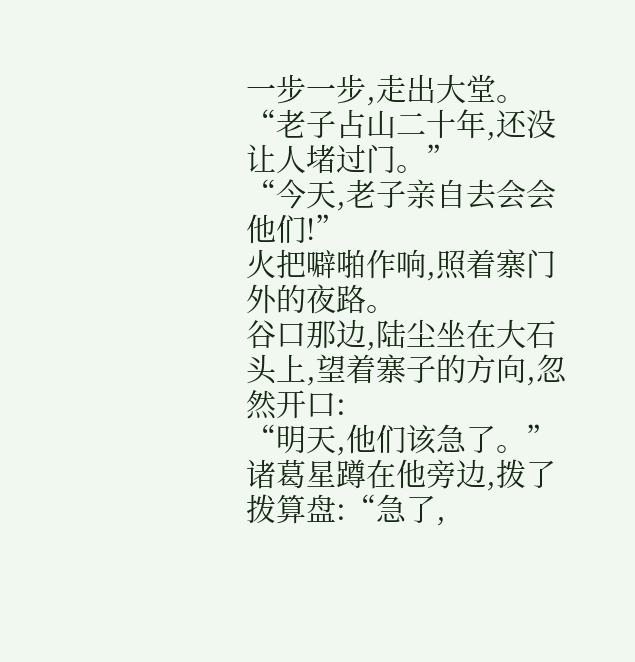一步一步,走出大堂。
“老子占山二十年,还没让人堵过门。”
“今天,老子亲自去会会他们!”
火把噼啪作响,照着寨门外的夜路。
谷口那边,陆尘坐在大石头上,望着寨子的方向,忽然开口:
“明天,他们该急了。”
诸葛星蹲在他旁边,拨了拨算盘:“急了,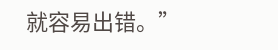就容易出错。”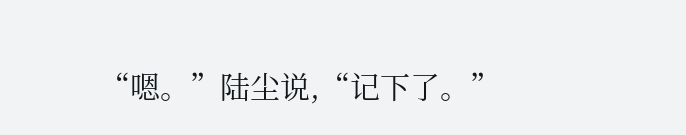“嗯。”陆尘说,“记下了。”